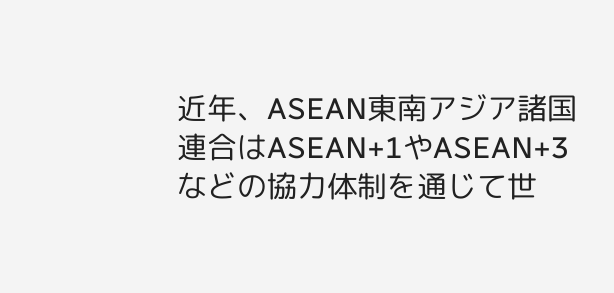近年、ASEAN東南アジア諸国連合はASEAN+1やASEAN+3などの協力体制を通じて世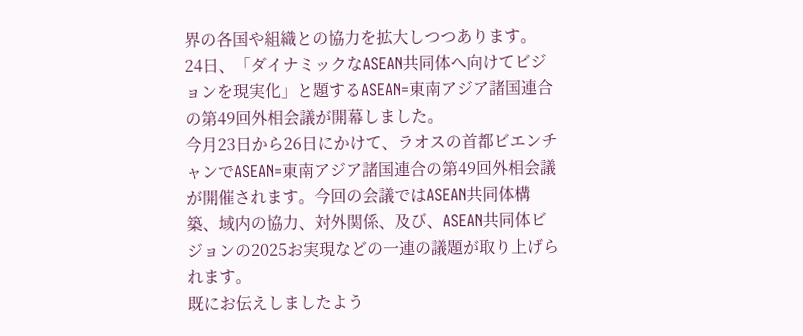界の各国や組織との協力を拡大しつつあります。
24日、「ダイナミックなASEAN共同体へ向けてビジョンを現実化」と題するASEAN=東南アジア諸国連合の第49回外相会議が開幕しました。
今月23日から26日にかけて、ラオスの首都ビエンチャンでASEAN=東南アジア諸国連合の第49回外相会議が開催されます。今回の会議ではASEAN共同体構築、域内の協力、対外関係、及び、ASEAN共同体ビジョンの2025お実現などの一連の議題が取り上げられます。
既にお伝えしましたよう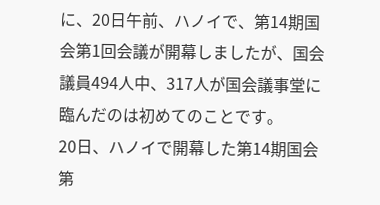に、20日午前、ハノイで、第14期国会第1回会議が開幕しましたが、国会議員494人中、317人が国会議事堂に臨んだのは初めてのことです。
20日、ハノイで開幕した第14期国会第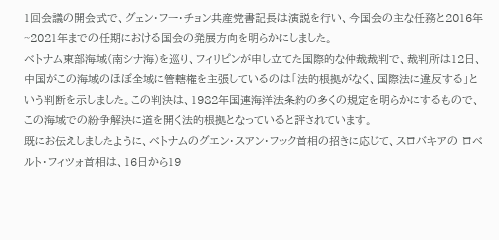1回会議の開会式で、グェン・フー・チョン共産党書記長は演説を行い、今国会の主な任務と2016年~2021年までの任期における国会の発展方向を明らかにしました。
ベトナム東部海域(南シナ海)を巡り、フィリピンが申し立てた国際的な仲裁裁判で、裁判所は12日、中国がこの海域のほぼ全域に管轄権を主張しているのは「法的根拠がなく、国際法に違反する」という判断を示しました。この判決は、1982年国連海洋法条約の多くの規定を明らかにするもので、この海域での紛争解決に道を開く法的根拠となっていると評されています。
既にお伝えしましたように、ベトナムのグエン・スアン・フック首相の招きに応じて、スロバキアの ロベルト・フィツォ首相は、16日から19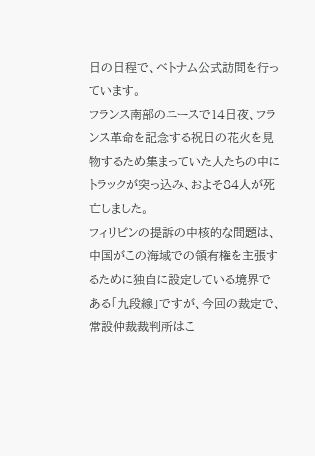日の日程で、ベトナム公式訪問を行っています。
フランス南部のニースで14日夜、フランス革命を記念する祝日の花火を見物するため集まっていた人たちの中にトラックが突っ込み、およそ84人が死亡しました。
フィリピンの提訴の中核的な問題は、中国がこの海域での領有権を主張するために独自に設定している境界である「九段線」ですが、今回の裁定で、常設仲裁裁判所はこ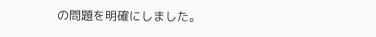の問題を明確にしました。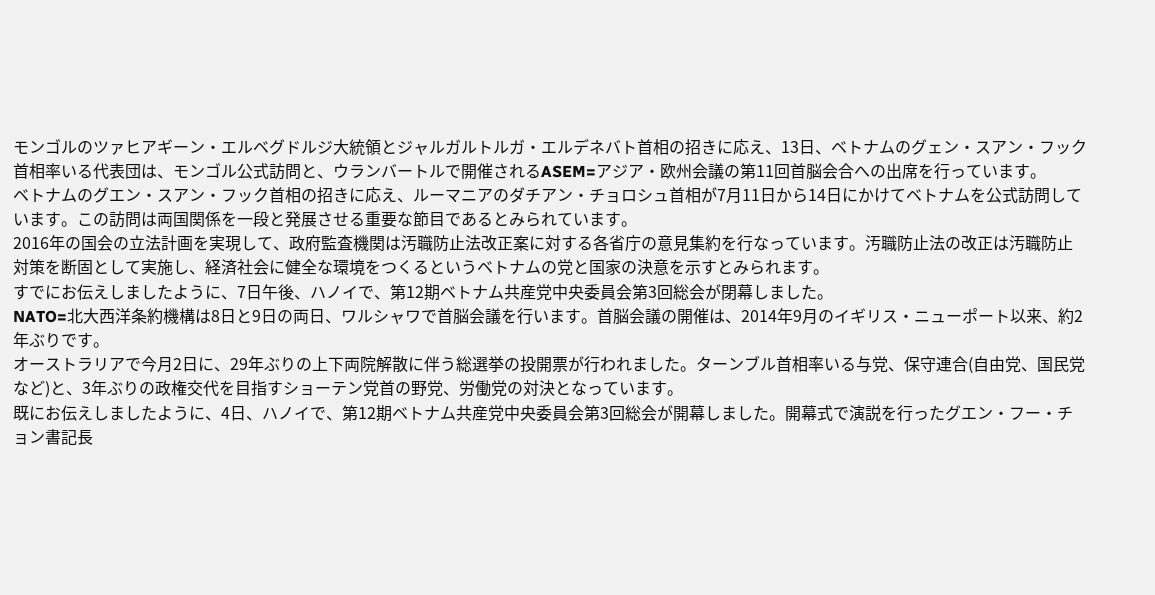モンゴルのツァヒアギーン・エルベグドルジ大統領とジャルガルトルガ・エルデネバト首相の招きに応え、13日、ベトナムのグェン・スアン・フック首相率いる代表団は、モンゴル公式訪問と、ウランバートルで開催されるASEM=アジア・欧州会議の第11回首脳会合への出席を行っています。
ベトナムのグエン・スアン・フック首相の招きに応え、ルーマニアのダチアン・チョロシュ首相が7月11日から14日にかけてベトナムを公式訪問しています。この訪問は両国関係を一段と発展させる重要な節目であるとみられています。
2016年の国会の立法計画を実現して、政府監査機関は汚職防止法改正案に対する各省庁の意見集約を行なっています。汚職防止法の改正は汚職防止対策を断固として実施し、経済社会に健全な環境をつくるというベトナムの党と国家の決意を示すとみられます。
すでにお伝えしましたように、7日午後、ハノイで、第12期ベトナム共産党中央委員会第3回総会が閉幕しました。
NATO=北大西洋条約機構は8日と9日の両日、ワルシャワで首脳会議を行います。首脳会議の開催は、2014年9月のイギリス・ニューポート以来、約2年ぶりです。
オーストラリアで今月2日に、29年ぶりの上下両院解散に伴う総選挙の投開票が行われました。ターンブル首相率いる与党、保守連合(自由党、国民党など)と、3年ぶりの政権交代を目指すショーテン党首の野党、労働党の対決となっています。
既にお伝えしましたように、4日、ハノイで、第12期ベトナム共産党中央委員会第3回総会が開幕しました。開幕式で演説を行ったグエン・フー・チョン書記長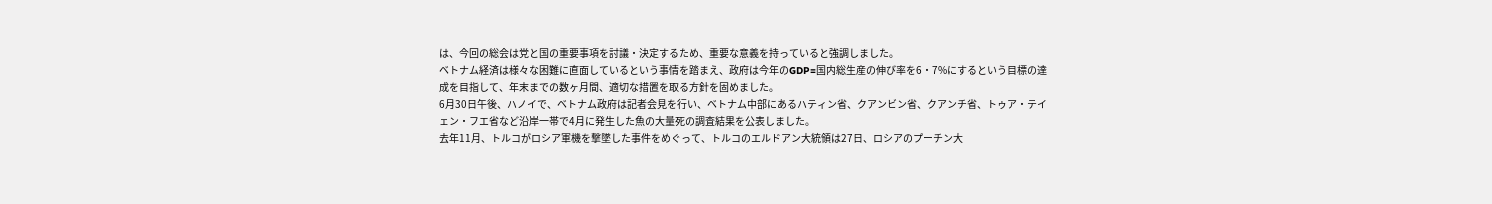は、今回の総会は党と国の重要事項を討議・決定するため、重要な意義を持っていると強調しました。
ベトナム経済は様々な困難に直面しているという事情を踏まえ、政府は今年のGDP=国内総生産の伸び率を6・7%にするという目標の達成を目指して、年末までの数ヶ月間、適切な措置を取る方針を固めました。
6月30日午後、ハノイで、ベトナム政府は記者会見を行い、ベトナム中部にあるハティン省、クアンビン省、クアンチ省、トゥア・テイェン・フエ省など沿岸一帯で4月に発生した魚の大量死の調査結果を公表しました。
去年11月、トルコがロシア軍機を撃墜した事件をめぐって、トルコのエルドアン大統領は27日、ロシアのプーチン大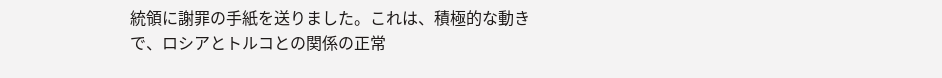統領に謝罪の手紙を送りました。これは、積極的な動きで、ロシアとトルコとの関係の正常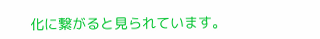化に繋がると見られています。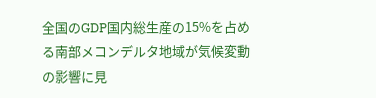全国のGDP国内総生産の15%を占める南部メコンデルタ地域が気候変動の影響に見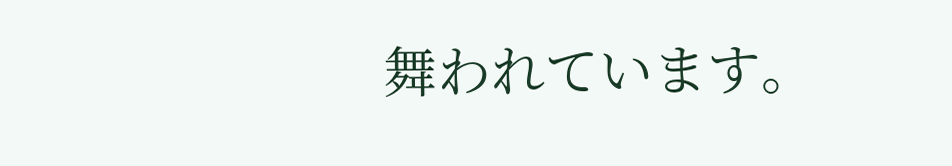舞われています。